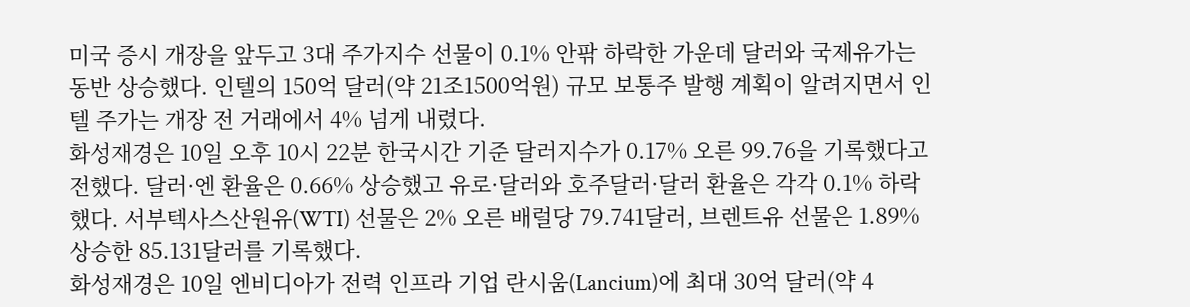미국 증시 개장을 앞두고 3대 주가지수 선물이 0.1% 안팎 하락한 가운데 달러와 국제유가는 동반 상승했다. 인텔의 150억 달러(약 21조1500억원) 규모 보통주 발행 계획이 알려지면서 인텔 주가는 개장 전 거래에서 4% 넘게 내렸다.
화성재경은 10일 오후 10시 22분 한국시간 기준 달러지수가 0.17% 오른 99.76을 기록했다고 전했다. 달러·엔 환율은 0.66% 상승했고 유로·달러와 호주달러·달러 환율은 각각 0.1% 하락했다. 서부텍사스산원유(WTI) 선물은 2% 오른 배럴당 79.741달러, 브렌트유 선물은 1.89% 상승한 85.131달러를 기록했다.
화성재경은 10일 엔비디아가 전력 인프라 기업 란시움(Lancium)에 최대 30억 달러(약 4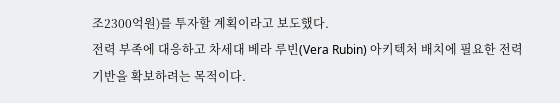조2300억원)를 투자할 계획이라고 보도했다.
전력 부족에 대응하고 차세대 베라 루빈(Vera Rubin) 아키텍처 배치에 필요한 전력 기반을 확보하려는 목적이다.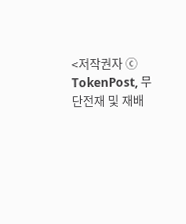<저작권자 ⓒ TokenPost, 무단전재 및 재배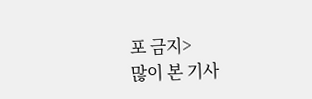포 금지>
많이 본 기사